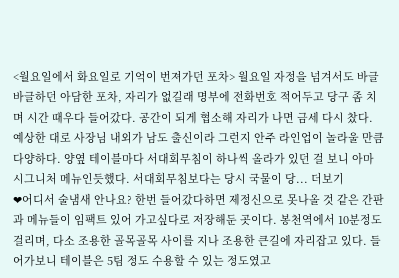<월요일에서 화요일로 기억이 번져가던 포차> 월요일 자정을 넘겨서도 바글바글하던 아담한 포차, 자리가 없길래 명부에 전화번호 적어두고 당구 좀 치며 시간 때우다 들어갔다. 공간이 되게 협소해 자리가 나면 금세 다시 찼다. 예상한 대로 사장님 내외가 남도 출신이라 그런지 안주 라인업이 놀라울 만큼 다양하다. 양옆 테이블마다 서대회무침이 하나씩 올라가 있던 걸 보니 아마 시그니처 메뉴인듯했다. 서대회무침보다는 당시 국물이 당... 더보기
❤어디서 술냄새 안나요? 한번 들어갔다하면 제정신으로 못나올 것 같은 간판과 메뉴들이 임팩트 있어 가고싶다로 저장해둔 곳이다. 봉천역에서 10분정도 걸리며, 다소 조용한 골목골목 사이를 지나 조용한 큰길에 자리잡고 있다. 들어가보니 테이블은 5팀 정도 수용할 수 있는 정도였고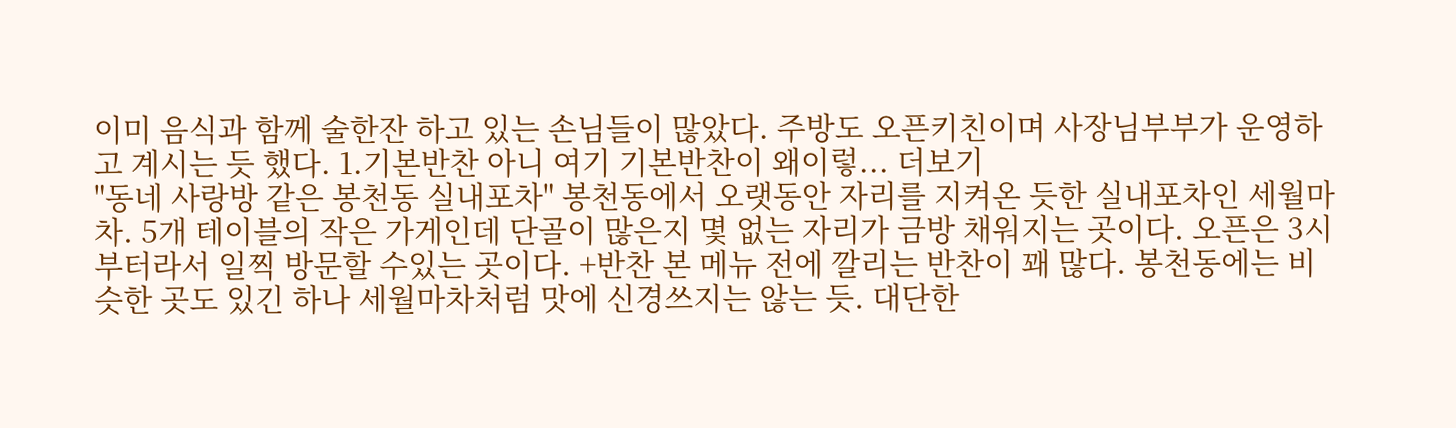이미 음식과 함께 술한잔 하고 있는 손님들이 많았다. 주방도 오픈키친이며 사장님부부가 운영하고 계시는 듯 했다. 1.기본반찬 아니 여기 기본반찬이 왜이렇... 더보기
"동네 사랑방 같은 봉천동 실내포차" 봉천동에서 오랫동안 자리를 지켜온 듯한 실내포차인 세월마차. 5개 테이블의 작은 가게인데 단골이 많은지 몇 없는 자리가 금방 채워지는 곳이다. 오픈은 3시부터라서 일찍 방문할 수있는 곳이다. +반찬 본 메뉴 전에 깔리는 반찬이 꽤 많다. 봉천동에는 비슷한 곳도 있긴 하나 세월마차처럼 맛에 신경쓰지는 않는 듯. 대단한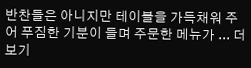반찬들은 아니지만 테이블을 가득채워 주어 푸짐한 기분이 들며 주문한 메뉴가 ... 더보기